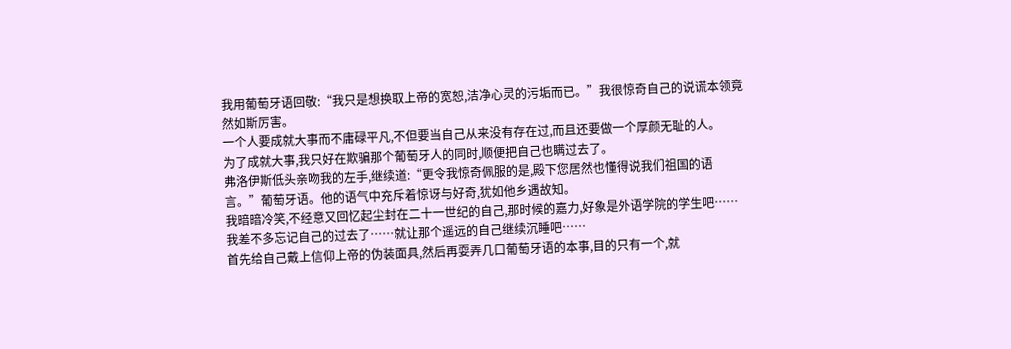我用葡萄牙语回敬:“我只是想换取上帝的宽恕,洁净心灵的污垢而已。”我很惊奇自己的说谎本领竟然如斯厉害。
一个人要成就大事而不庸碌平凡,不但要当自己从来没有存在过,而且还要做一个厚颜无耻的人。
为了成就大事,我只好在欺骗那个葡萄牙人的同时,顺便把自己也瞒过去了。
弗洛伊斯低头亲吻我的左手,继续道:“更令我惊奇佩服的是,殿下您居然也懂得说我们祖国的语言。”葡萄牙语。他的语气中充斥着惊讶与好奇,犹如他乡遇故知。
我暗暗冷笑,不经意又回忆起尘封在二十一世纪的自己,那时候的嘉力,好象是外语学院的学生吧……我差不多忘记自己的过去了……就让那个遥远的自己继续沉睡吧……
首先给自己戴上信仰上帝的伪装面具,然后再耍弄几口葡萄牙语的本事,目的只有一个,就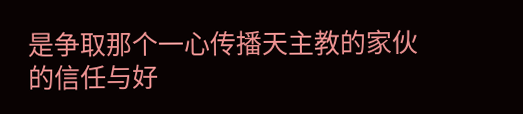是争取那个一心传播天主教的家伙的信任与好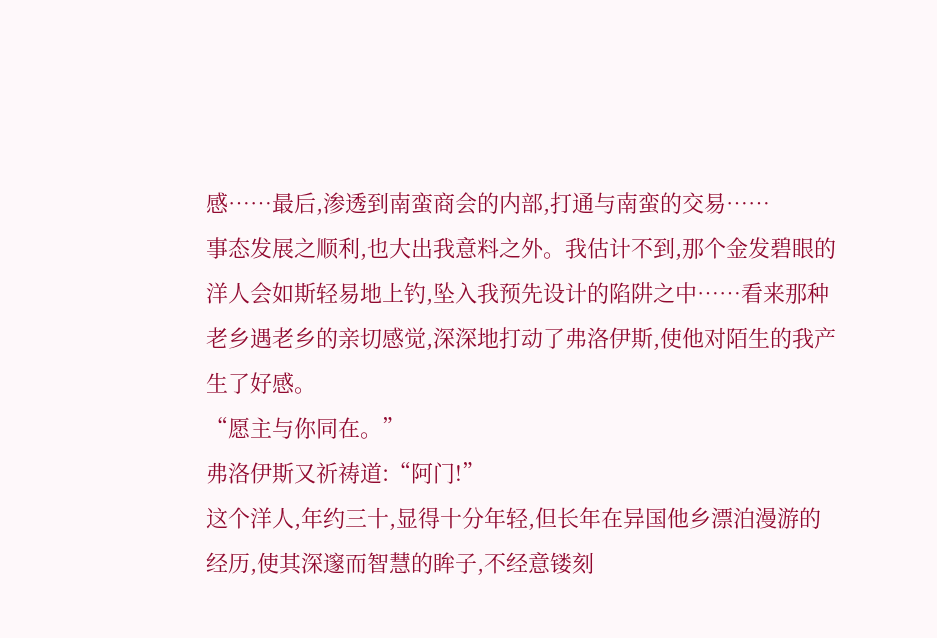感……最后,渗透到南蛮商会的内部,打通与南蛮的交易……
事态发展之顺利,也大出我意料之外。我估计不到,那个金发碧眼的洋人会如斯轻易地上钓,坠入我预先设计的陷阱之中……看来那种老乡遇老乡的亲切感觉,深深地打动了弗洛伊斯,使他对陌生的我产生了好感。
“愿主与你同在。”
弗洛伊斯又祈祷道:“阿门!”
这个洋人,年约三十,显得十分年轻,但长年在异国他乡漂泊漫游的经历,使其深邃而智慧的眸子,不经意镂刻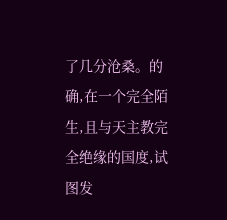了几分沧桑。的确,在一个完全陌生,且与天主教完全绝缘的国度,试图发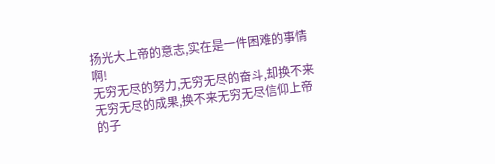扬光大上帝的意志,实在是一件困难的事情啊!
无穷无尽的努力,无穷无尽的奋斗,却换不来无穷无尽的成果,换不来无穷无尽信仰上帝的子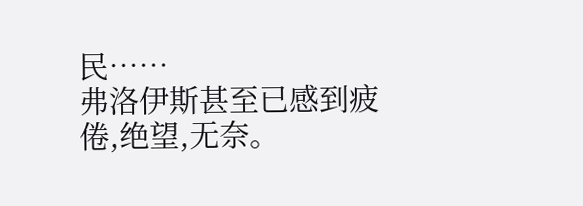民……
弗洛伊斯甚至已感到疲倦,绝望,无奈。